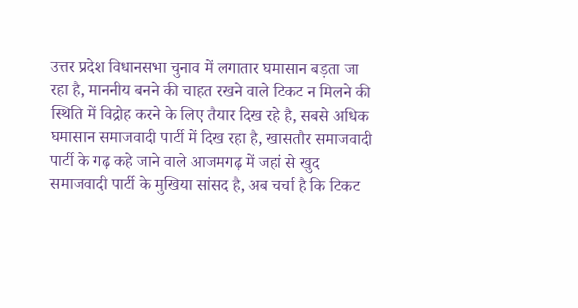उत्तर प्रदेश विधानसभा चुनाव में लगातार घमासान बड़ता जा रहा है, माननीय बनने की चाहत रखने वाले टिकट न मिलने की स्थिति में विद्रोह करने के लिए तैयार दिख रहे है, सबसे अधिक घमासान समाजवादी पार्टी में दिख रहा है, खासतौर समाजवादी पार्टी के गढ़ कहे जाने वाले आजमगढ़ में जहां से खुद समाजवादी पार्टी के मुखिया सांसद है, अब चर्चा है कि टिकट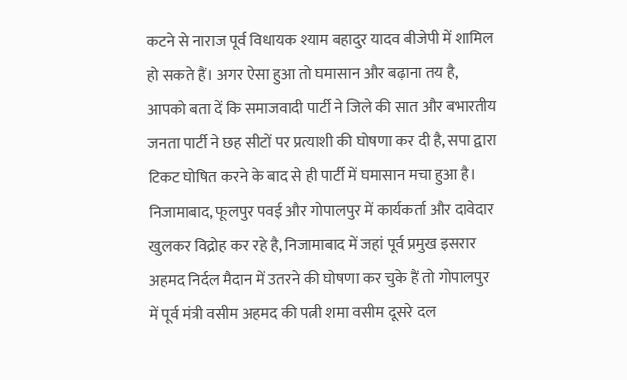कटने से नाराज पूर्व विधायक श्याम बहादुर यादव बीजेपी में शामिल हो सकते हैं। अगर ऐसा हुआ तो घमासान और बढ़ाना तय है,
आपको बता दें कि समाजवादी पार्टी ने जिले की सात और बभारतीय जनता पार्टी ने छह सीटों पर प्रत्याशी की घोषणा कर दी है, सपा द्वारा टिकट घोषित करने के बाद से ही पार्टी में घमासान मचा हुआ है। निजामाबाद, फूलपुर पवई और गोपालपुर में कार्यकर्ता और दावेदार खुलकर विद्रोह कर रहे है, निजामाबाद में जहां पूर्व प्रमुख इसरार अहमद निर्दल मैदान में उतरने की घोषणा कर चुके हैं तो गोपालपुर में पूर्व मंत्री वसीम अहमद की पत्नी शमा वसीम दूसरे दल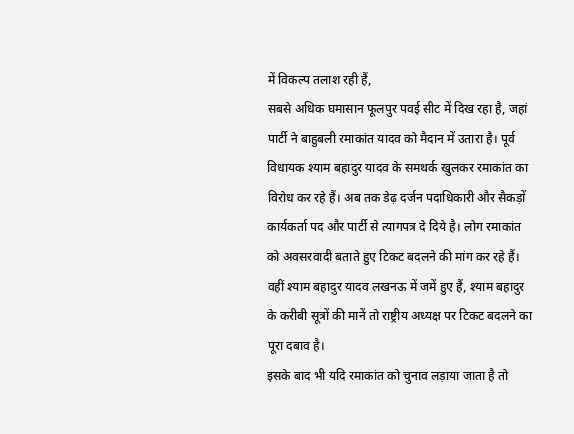में विकल्प तलाश रही हैं,
सबसे अधिक घमासान फूलपुर पवई सीट में दिख रहा है, जहां पार्टी ने बाहुबली रमाकांत यादव को मैदान में उतारा है। पूर्व विधायक श्याम बहादुर यादव के समथर्क खुलकर रमाकांत का विरोध कर रहे हैं। अब तक डेढ़ दर्जन पदाधिकारी और सैकड़ों कार्यकर्ता पद और पार्टी से त्यागपत्र दे दिये है। लोग रमाकांत को अवसरवादी बताते हुए टिकट बदलने की मांग कर रहे हैं। वहीं श्याम बहादुर यादव लखनऊ में जमें हुए हैं, श्याम बहादुर के करीबी सूत्रों की मानें तो राष्ट्रीय अध्यक्ष पर टिकट बदलने का पूरा दबाव है।
इसके बाद भी यदि रमाकांत को चुनाव लड़ाया जाता है तो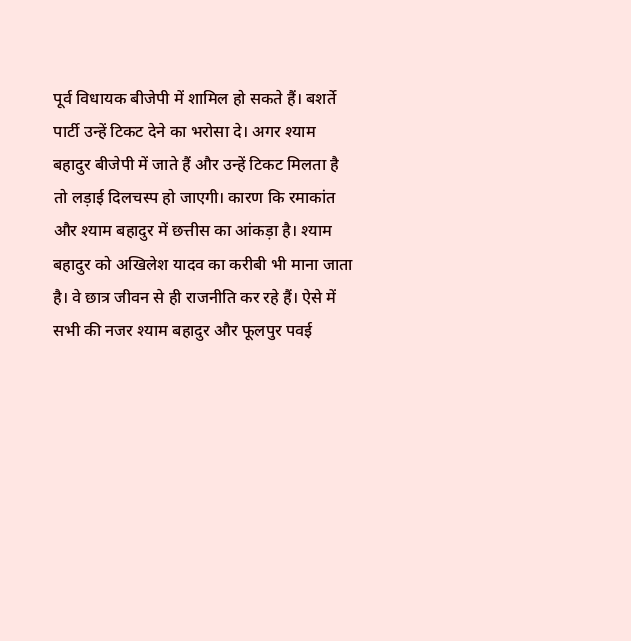पूर्व विधायक बीजेपी में शामिल हो सकते हैं। बशर्ते पार्टी उन्हें टिकट देने का भरोसा दे। अगर श्याम बहादुर बीजेपी में जाते हैं और उन्हें टिकट मिलता है तो लड़ाई दिलचस्प हो जाएगी। कारण कि रमाकांत और श्याम बहादुर में छत्तीस का आंकड़ा है। श्याम बहादुर को अखिलेश यादव का करीबी भी माना जाता है। वे छात्र जीवन से ही राजनीति कर रहे हैं। ऐसे में सभी की नजर श्याम बहादुर और फूलपुर पवई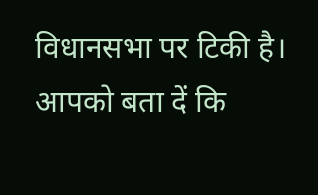विधानसभा पर टिकी है।
आपको बता दें कि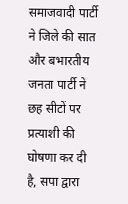समाजवादी पार्टी ने जिले की सात और बभारतीय जनता पार्टी ने छह सीटों पर प्रत्याशी की घोषणा कर दी है, सपा द्वारा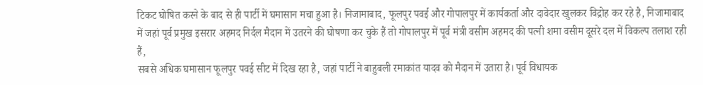टिकट घोषित करने के बाद से ही पार्टी में घमासान मचा हुआ है। निजामाबाद, फूलपुर पवई और गोपालपुर में कार्यकर्ता और दावेदार खुलकर विद्रोह कर रहे है, निजामाबाद में जहां पूर्व प्रमुख इसरार अहमद निर्दल मैदान में उतरने की घोषणा कर चुके हैं तो गोपालपुर में पूर्व मंत्री वसीम अहमद की पत्नी शमा वसीम दूसरे दल में विकल्प तलाश रही हैं,
सबसे अधिक घमासान फूलपुर पवई सीट में दिख रहा है, जहां पार्टी ने बाहुबली रमाकांत यादव को मैदान में उतारा है। पूर्व विधायक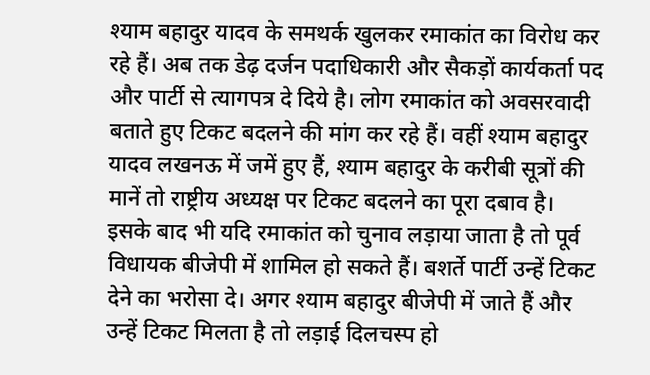श्याम बहादुर यादव के समथर्क खुलकर रमाकांत का विरोध कर रहे हैं। अब तक डेढ़ दर्जन पदाधिकारी और सैकड़ों कार्यकर्ता पद और पार्टी से त्यागपत्र दे दिये है। लोग रमाकांत को अवसरवादी बताते हुए टिकट बदलने की मांग कर रहे हैं। वहीं श्याम बहादुर यादव लखनऊ में जमें हुए हैं, श्याम बहादुर के करीबी सूत्रों की मानें तो राष्ट्रीय अध्यक्ष पर टिकट बदलने का पूरा दबाव है।
इसके बाद भी यदि रमाकांत को चुनाव लड़ाया जाता है तो पूर्व विधायक बीजेपी में शामिल हो सकते हैं। बशर्ते पार्टी उन्हें टिकट देने का भरोसा दे। अगर श्याम बहादुर बीजेपी में जाते हैं और उन्हें टिकट मिलता है तो लड़ाई दिलचस्प हो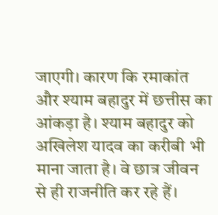जाएगी। कारण कि रमाकांत और श्याम बहादुर में छत्तीस का आंकड़ा है। श्याम बहादुर को अखिलेश यादव का करीबी भी माना जाता है। वे छात्र जीवन से ही राजनीति कर रहे हैं।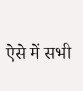ऐसे में सभी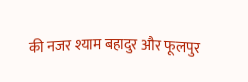की नजर श्याम बहादुर और फूलपुर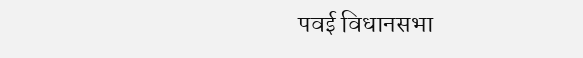पवई विधानसभा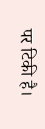पर टिकी है।